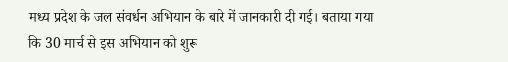मध्य प्रदेश के जल संवर्धन अभियान के बारे में जानकारी दी गई। बताया गया कि 30 मार्च से इस अभियान को शुरू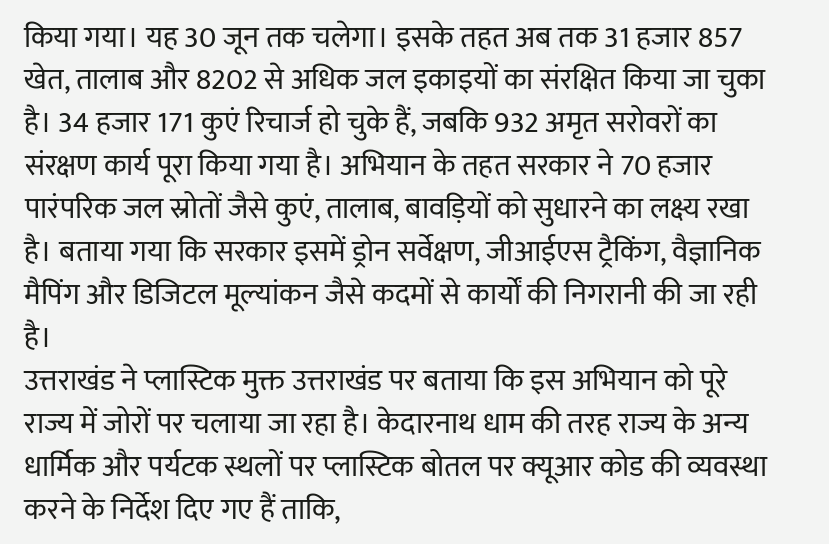किया गया। यह 30 जून तक चलेगा। इसके तहत अब तक 31 हजार 857 खेत, तालाब और 8202 से अधिक जल इकाइयों का संरक्षित किया जा चुका है। 34 हजार 171 कुएं रिचार्ज हो चुके हैं, जबकि 932 अमृत सरोवरों का संरक्षण कार्य पूरा किया गया है। अभियान के तहत सरकार ने 70 हजार पारंपरिक जल स्रोतों जैसे कुएं, तालाब, बावड़ियों को सुधारने का लक्ष्य रखा है। बताया गया कि सरकार इसमें ड्रोन सर्वेक्षण, जीआईएस ट्रैकिंग, वैज्ञानिक मैपिंग और डिजिटल मूल्यांकन जैसे कदमों से कार्यों की निगरानी की जा रही है।
उत्तराखंड ने प्लास्टिक मुक्त उत्तराखंड पर बताया कि इस अभियान को पूरे राज्य में जोरों पर चलाया जा रहा है। केदारनाथ धाम की तरह राज्य के अन्य धार्मिक और पर्यटक स्थलों पर प्लास्टिक बोतल पर क्यूआर कोड की व्यवस्था करने के निर्देश दिए गए हैं ताकि,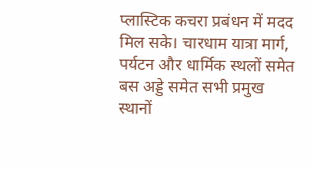प्लास्टिक कचरा प्रबंधन में मदद मिल सके। चारधाम यात्रा मार्ग, पर्यटन और धार्मिक स्थलों समेत बस अड्डे समेत सभी प्रमुख स्थानों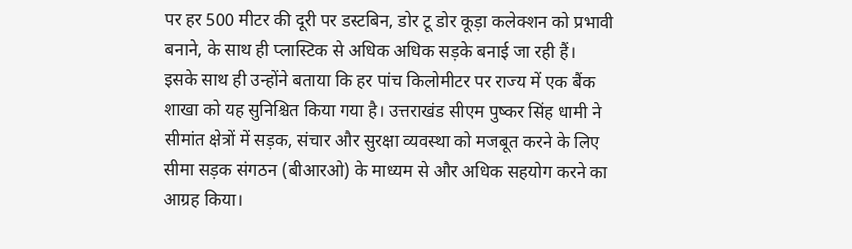पर हर 500 मीटर की दूरी पर डस्टबिन, डोर टू डोर कूड़ा कलेक्शन को प्रभावी बनाने, के साथ ही प्लास्टिक से अधिक अधिक सड़के बनाई जा रही हैं।
इसके साथ ही उन्होंने बताया कि हर पांच किलोमीटर पर राज्य में एक बैंक शाखा को यह सुनिश्चित किया गया है। उत्तराखंड सीएम पुष्कर सिंह धामी ने सीमांत क्षेत्रों में सड़क, संचार और सुरक्षा व्यवस्था को मजबूत करने के लिए सीमा सड़क संगठन (बीआरओ) के माध्यम से और अधिक सहयोग करने का आग्रह किया।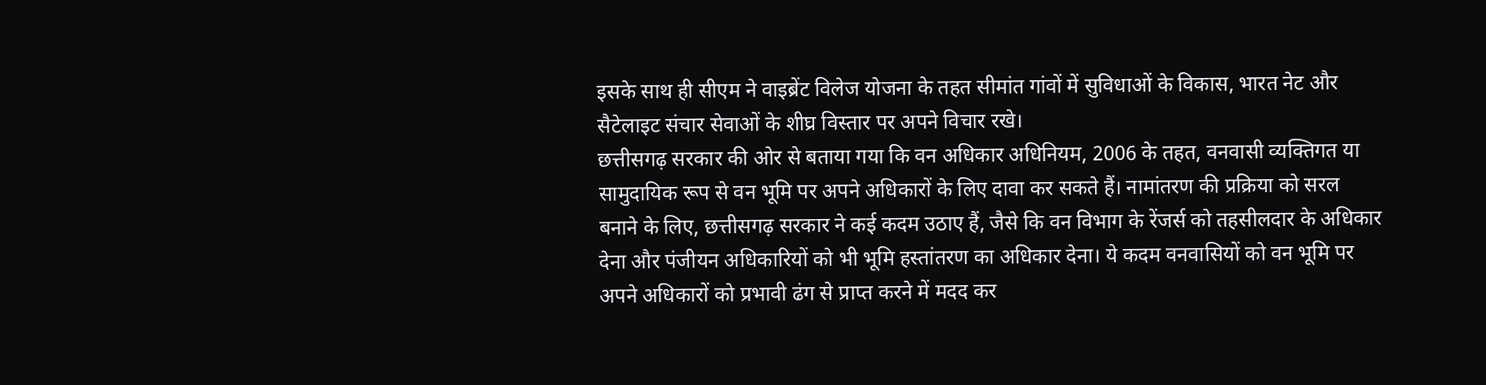इसके साथ ही सीएम ने वाइब्रेंट विलेज योजना के तहत सीमांत गांवों में सुविधाओं के विकास, भारत नेट और सैटेलाइट संचार सेवाओं के शीघ्र विस्तार पर अपने विचार रखे।
छत्तीसगढ़ सरकार की ओर से बताया गया कि वन अधिकार अधिनियम, 2006 के तहत, वनवासी व्यक्तिगत या सामुदायिक रूप से वन भूमि पर अपने अधिकारों के लिए दावा कर सकते हैं। नामांतरण की प्रक्रिया को सरल बनाने के लिए, छत्तीसगढ़ सरकार ने कई कदम उठाए हैं, जैसे कि वन विभाग के रेंजर्स को तहसीलदार के अधिकार देना और पंजीयन अधिकारियों को भी भूमि हस्तांतरण का अधिकार देना। ये कदम वनवासियों को वन भूमि पर अपने अधिकारों को प्रभावी ढंग से प्राप्त करने में मदद कर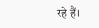रहे हैं।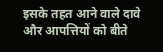इसके तहत आने वाले दावे और आपत्तियों को बीते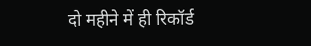दो महीने में ही रिकॉर्ड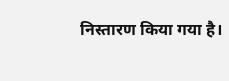निस्तारण किया गया है।